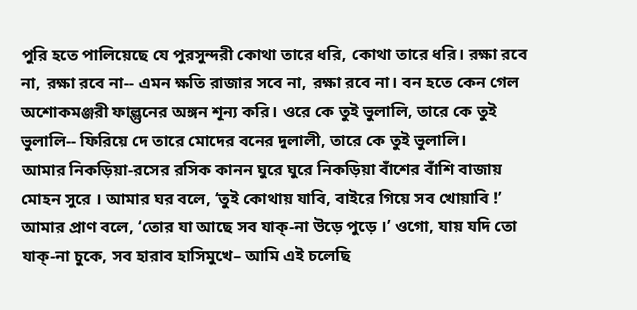পুরি হতে পালিয়েছে যে পুরসুন্দরী কোথা তারে ধরি, কোথা তারে ধরি। রক্ষা রবে না, রক্ষা রবে না-- এমন ক্ষতি রাজার সবে না, রক্ষা রবে না। বন হতে কেন গেল অশোকমঞ্জরী ফাল্গুনের অঙ্গন শূন্য করি। ওরে কে তুই ভুলালি, তারে কে তুই ভুলালি-- ফিরিয়ে দে তারে মোদের বনের দুলালী, তারে কে তুই ভুলালি।
আমার নিকড়িয়া-রসের রসিক কানন ঘুরে ঘুরে নিকড়িয়া বাঁশের বাঁশি বাজায় মোহন সুরে । আমার ঘর বলে, ‘তুই কোথায় যাবি, বাইরে গিয়ে সব খোয়াবি !’ আমার প্রাণ বলে, ‘তোর যা আছে সব যাক্-না উড়ে পুড়ে ।’ ওগো, যায় যদি তো যাক্-না চুকে, সব হারাব হাসিমুখে– আমি এই চলেছি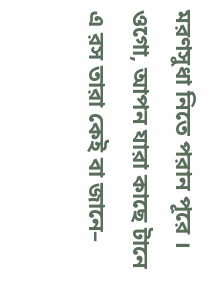মরণসুধা নিতে পরান পূরে । ওগো, আপন যারা কাছে টানে এ রস তারা কেই বা জানে–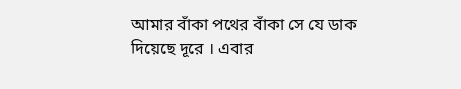আমার বাঁকা পথের বাঁকা সে যে ডাক দিয়েছে দূরে । এবার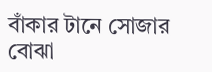বাঁকার টানে সোজার বোঝা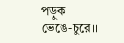পড়ুক ভেঙে-চুরে।।